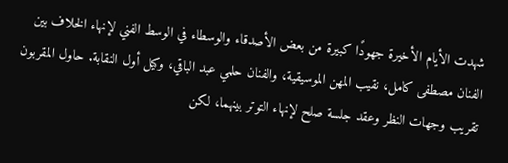شهدت الأيام الأخيرة جهودًا كبيرة من بعض الأصدقاء والوسطاء في الوسط الفني لإنهاء الخلاف بين الفنان مصطفى كامل، نقيب المهن الموسيقية، والفنان حلمي عبد الباقي، وكيل أول النقابة. حاول المقربون تقريب وجهات النظر وعقد جلسة صلح لإنهاء التوتر بينهما، لكن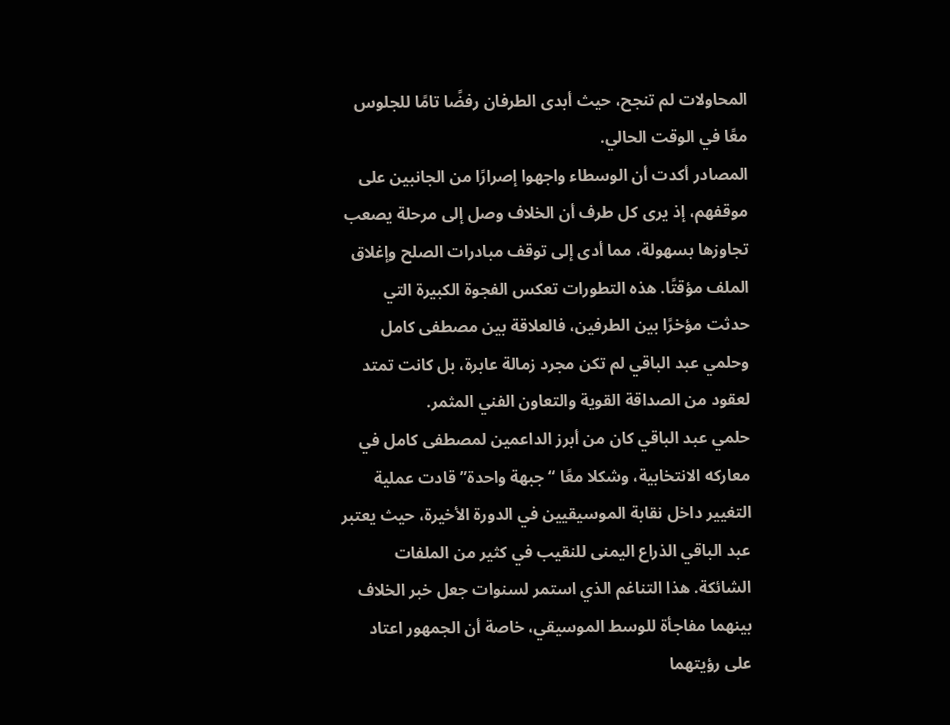المحاولات لم تنجح، حيث أبدى الطرفان رفضًا تامًا للجلوس معًا في الوقت الحالي.
المصادر أكدت أن الوسطاء واجهوا إصرارًا من الجانبين على موقفهم، إذ يرى كل طرف أن الخلاف وصل إلى مرحلة يصعب تجاوزها بسهولة، مما أدى إلى توقف مبادرات الصلح وإغلاق الملف مؤقتًا. هذه التطورات تعكس الفجوة الكبيرة التي حدثت مؤخرًا بين الطرفين، فالعلاقة بين مصطفى كامل وحلمي عبد الباقي لم تكن مجرد زمالة عابرة، بل كانت تمتد لعقود من الصداقة القوية والتعاون الفني المثمر.
حلمي عبد الباقي كان من أبرز الداعمين لمصطفى كامل في معاركه الانتخابية، وشكلا معًا “جبهة واحدة” قادت عملية التغيير داخل نقابة الموسيقيين في الدورة الأخيرة، حيث يعتبر عبد الباقي الذراع اليمنى للنقيب في كثير من الملفات الشائكة. هذا التناغم الذي استمر لسنوات جعل خبر الخلاف بينهما مفاجأة للوسط الموسيقي، خاصة أن الجمهور اعتاد على رؤيتهما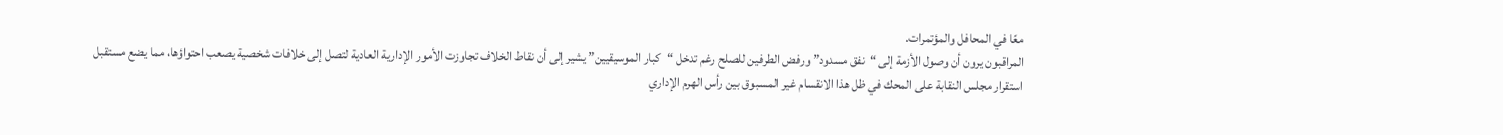معًا في المحافل والمؤتمرات.
المراقبون يرون أن وصول الأزمة إلى “نفق مسدود” ورفض الطرفين للصلح رغم تدخل “كبار الموسيقيين” يشير إلى أن نقاط الخلاف تجاوزت الأمور الإدارية العادية لتصل إلى خلافات شخصية يصعب احتواؤها، مما يضع مستقبل استقرار مجلس النقابة على المحك في ظل هذا الانقسام غير المسبوق بين رأس الهرم الإداري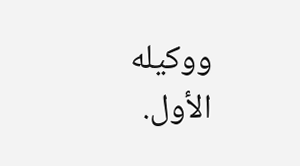ووكيله الأول.